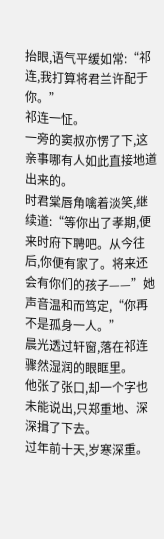抬眼,语气平缓如常:“祁连,我打算将君兰许配于你。”
祁连一怔。
一旁的窦叔亦愣了下,这亲事哪有人如此直接地道出来的。
时君棠唇角噙着淡笑,继续道:“等你出了孝期,便来时府下聘吧。从今往后,你便有家了。将来还会有你们的孩子——”她声音温和而笃定,“你再不是孤身一人。”
晨光透过轩窗,落在祁连骤然湿润的眼眶里。
他张了张口,却一个字也未能说出,只郑重地、深深揖了下去。
过年前十天,岁寒深重。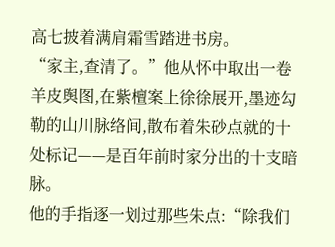高七披着满肩霜雪踏进书房。
“家主,查清了。”他从怀中取出一卷羊皮舆图,在紫檀案上徐徐展开,墨迹勾勒的山川脉络间,散布着朱砂点就的十处标记——是百年前时家分出的十支暗脉。
他的手指逐一划过那些朱点:“除我们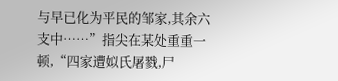与早已化为平民的邹家,其余六支中……”指尖在某处重重一顿,“四家遭姒氏屠戮,尸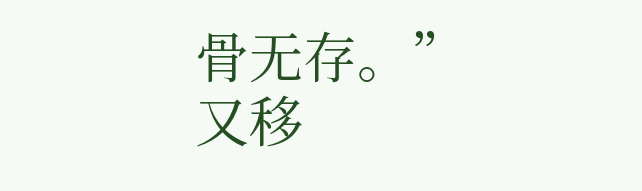骨无存。”
又移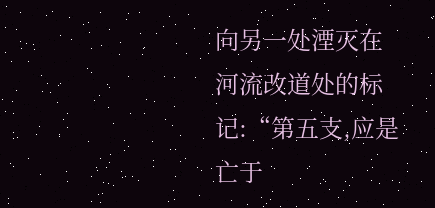向另一处湮灭在河流改道处的标记:“第五支,应是亡于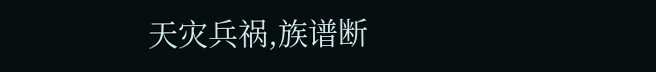天灾兵祸,族谱断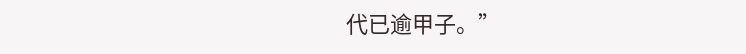代已逾甲子。”